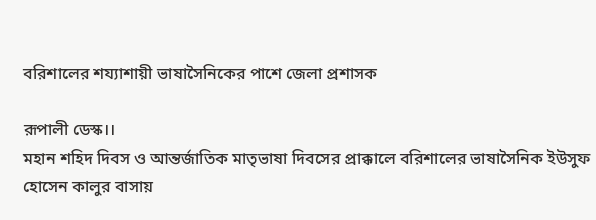বরিশালের শয্যাশায়ী ভাষাসৈনিকের পাশে জেলা প্রশাসক

রূপালী ডেস্ক।।
মহান শহিদ দিবস ও আন্তর্জাতিক মাতৃভাষা দিবসের প্রাক্কালে বরিশালের ভাষাসৈনিক ইউসুফ হোসেন কালুর বাসায়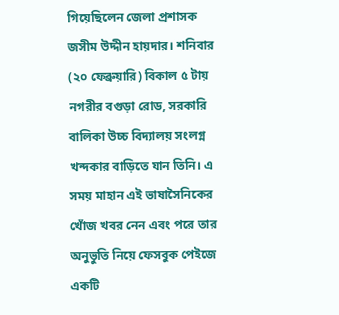গিয়েছিলেন জেলা প্রশাসক জসীম উদ্দীন হায়দার। শনিবার (২০ ফেব্রুয়ারি) বিকাল ৫ টায় নগরীর বগুড়া রোড, সরকারি বালিকা উচ্চ বিদ্যালয় সংলগ্ন খন্দকার বাড়িতে যান তিনি। এ সময় মাহান এই ভাষাসৈনিকের খোঁজ খবর নেন এবং পরে তার অনুভুতি নিয়ে ফেসবুক পেইজে একটি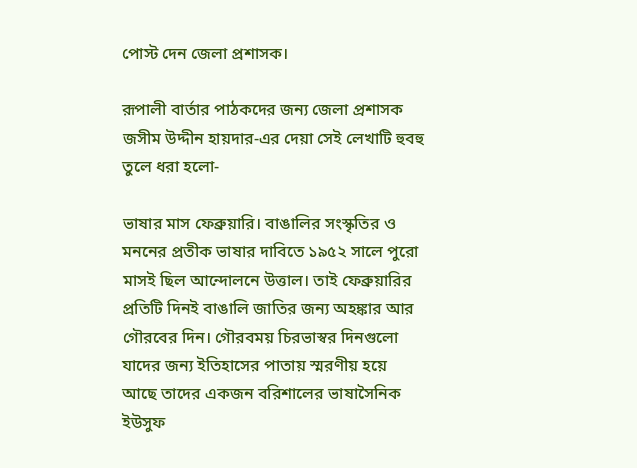পোস্ট দেন জেলা প্রশাসক।

রূপালী বার্তার পাঠকদের জন্য জেলা প্রশাসক জসীম উদ্দীন হায়দার-এর দেয়া সেই লেখাটি হুবহু তুলে ধরা হলো-

ভাষার মাস ফেব্রুয়ারি। বাঙালির সংস্কৃতির ও মননের প্রতীক ভাষার দাবিতে ১৯৫২ সালে পুরো মাসই ছিল আন্দোলনে উত্তাল। তাই ফেব্রুয়ারির প্রতিটি দিনই বাঙালি জাতির জন্য অহঙ্কার আর গৌরবের দিন। গৌরবময় চিরভাস্বর দিনগুলো যাদের জন্য ইতিহাসের পাতায় স্মরণীয় হয়ে আছে তাদের একজন বরিশালের ভাষাসৈনিক ইউসুফ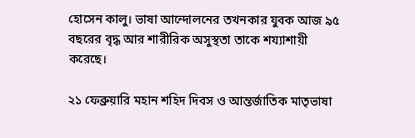হোসেন কালু। ভাষা আন্দোলনের তখনকার যুবক আজ ৯৫ বছরের বৃদ্ধ আর শারীরিক অসুস্থতা তাকে শয্যাশায়ী করেছে।

২১ ফেব্রুয়ারি মহান শহিদ দিবস ও আন্তর্জাতিক মাতৃভাষা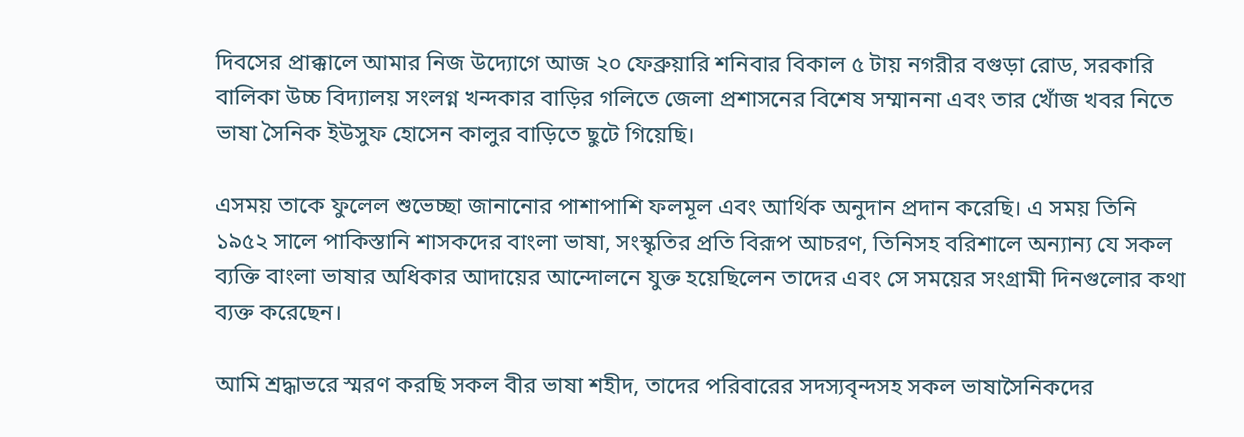দিবসের প্রাক্কালে আমার নিজ উদ্যোগে আজ ২০ ফেব্রুয়ারি শনিবার বিকাল ৫ টায় নগরীর বগুড়া রোড, সরকারি বালিকা উচ্চ বিদ্যালয় সংলগ্ন খন্দকার বাড়ির গলিতে জেলা প্রশাসনের বিশেষ সম্মাননা এবং তার খোঁজ খবর নিতে ভাষা সৈনিক ইউসুফ হোসেন কালুর বাড়িতে ছুটে গিয়েছি।

এসময় তাকে ফুলেল শুভেচ্ছা জানানোর পাশাপাশি ফলমূল এবং আর্থিক অনুদান প্রদান করেছি। এ সময় তিনি ১৯৫২ সালে পাকিস্তানি শাসকদের বাংলা ভাষা, সংস্কৃতির প্রতি বিরূপ আচরণ, তিনিসহ বরিশালে অন্যান্য যে সকল ব্যক্তি বাংলা ভাষার অধিকার আদায়ের আন্দোলনে যুক্ত হয়েছিলেন তাদের এবং সে সময়ের সংগ্রামী দিনগুলোর কথা ব্যক্ত করেছেন।

আমি শ্রদ্ধাভরে স্মরণ করছি সকল বীর ভাষা শহীদ, তাদের পরিবারের সদস্যবৃন্দসহ সকল ভাষাসৈনিকদের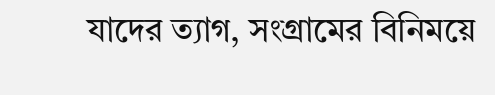যাদের ত্যাগ, সংগ্রামের বিনিময়ে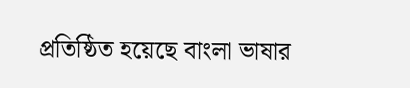প্রতিষ্ঠিত হয়েছে বাংলা ভাষার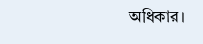অধিকার।